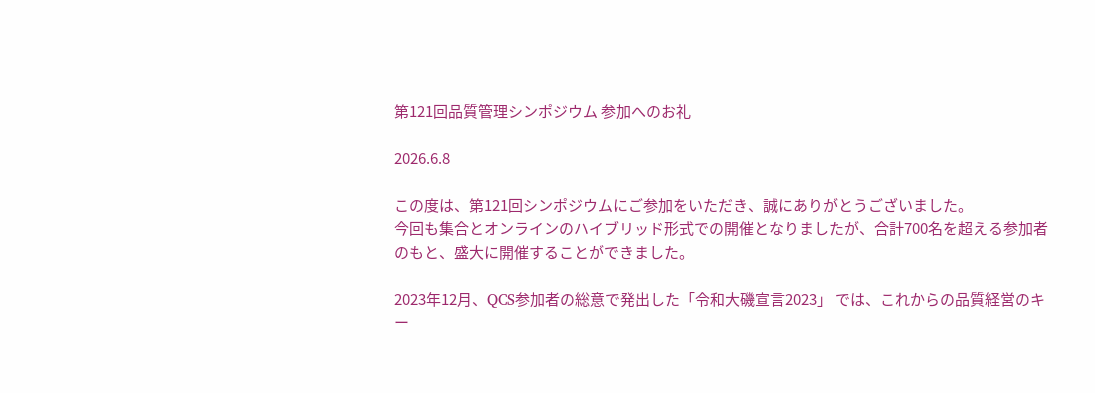第121回品質管理シンポジウム 参加へのお礼

2026.6.8

この度は、第121回シンポジウムにご参加をいただき、誠にありがとうございました。
今回も集合とオンラインのハイブリッド形式での開催となりましたが、合計700名を超える参加者のもと、盛大に開催することができました。

2023年12月、QCS参加者の総意で発出した「令和大磯宣言2023」 では、これからの品質経営のキー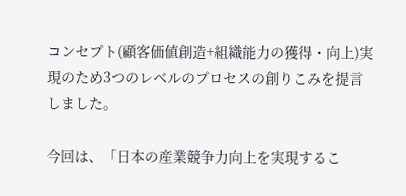コンセプト(顧客価値創造+組織能力の獲得・向上)実現のため3つのレベルのプロセスの創りこみを提言しました。

今回は、「日本の産業競争力向上を実現するこ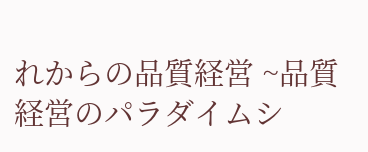れからの品質経営 ~品質経営のパラダイムシ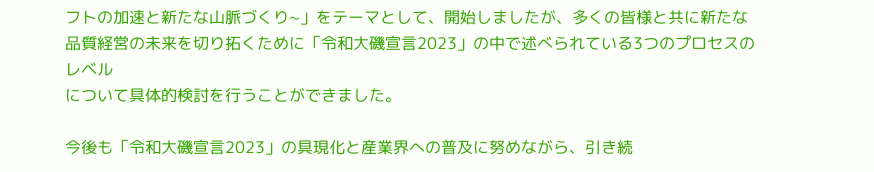フトの加速と新たな山脈づくり~」をテーマとして、開始しましたが、多くの皆様と共に新たな品質経営の未来を切り拓くために「令和大磯宣言2023」の中で述べられている3つのプロセスのレベル
について具体的検討を行うことができました。

今後も「令和大磯宣言2023」の具現化と産業界への普及に努めながら、引き続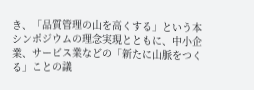き、「品質管理の山を高くする」という本シンポジウムの理念実現とともに、中小企業、サービス業などの「新たに山脈をつくる」ことの議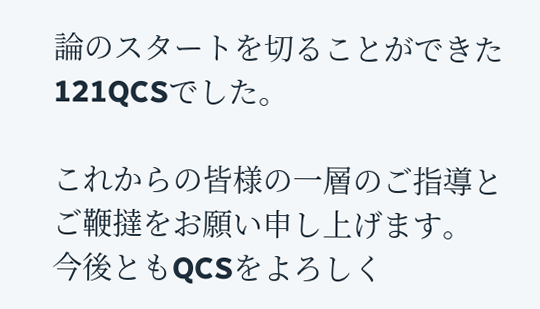論のスタートを切ることができた121QCSでした。

これからの皆様の一層のご指導とご鞭撻をお願い申し上げます。
今後ともQCSをよろしく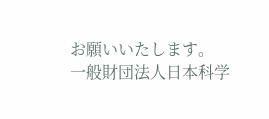お願いいたします。
一般財団法人日本科学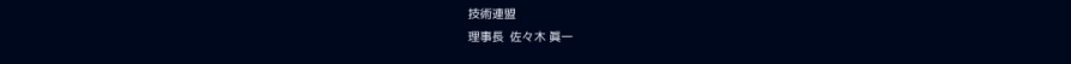技術連盟
理事長  佐々木 眞一